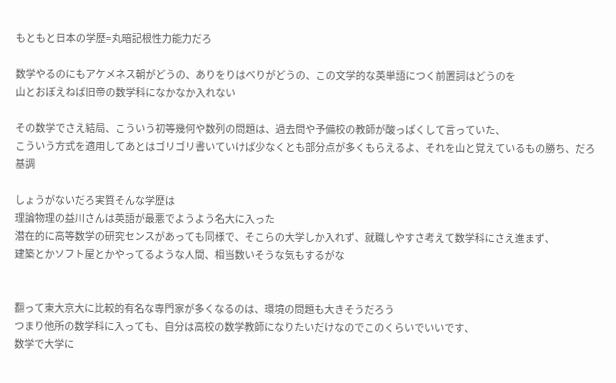もともと日本の学歴=丸暗記根性力能力だろ

数学やるのにもアケメネス朝がどうの、ありをりはべりがどうの、この文学的な英単語につく前置詞はどうのを
山とおぼえねば旧帝の数学科になかなか入れない

その数学でさえ結局、こういう初等幾何や数列の問題は、過去問や予備校の教師が酸っぱくして言っていた、
こういう方式を適用してあとはゴリゴリ書いていけば少なくとも部分点が多くもらえるよ、それを山と覚えているもの勝ち、だろ基調

しょうがないだろ実質そんな学歴は
理論物理の益川さんは英語が最悪でようよう名大に入った
潜在的に高等数学の研究センスがあっても同様で、そこらの大学しか入れず、就職しやすさ考えて数学科にさえ進まず、
建築とかソフト屋とかやってるような人間、相当数いそうな気もするがな


翻って東大京大に比較的有名な専門家が多くなるのは、環境の問題も大きそうだろう
つまり他所の数学科に入っても、自分は高校の数学教師になりたいだけなのでこのくらいでいいです、
数学で大学に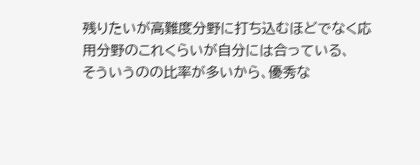残りたいが高難度分野に打ち込むほどでなく応用分野のこれくらいが自分には合っている、
そういうのの比率が多いから、優秀な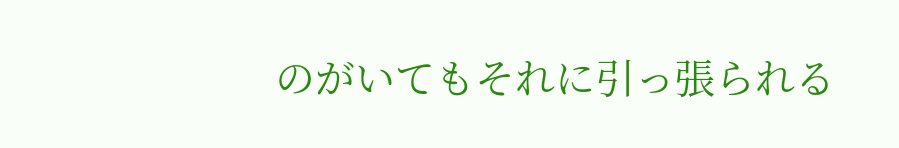のがいてもそれに引っ張られる